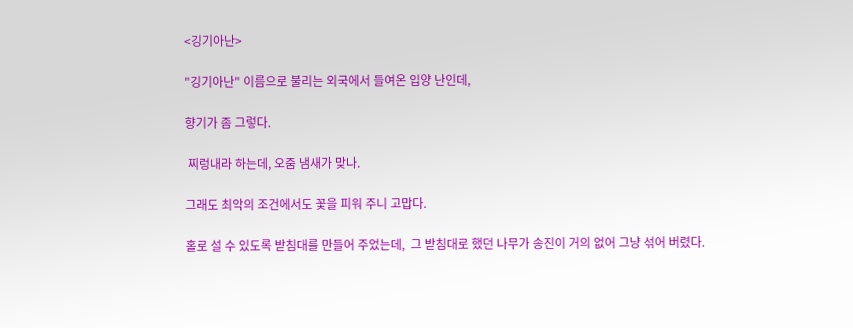<깅기아난>

"깅기아난" 이름으로 불리는 외국에서 들여온 입양 난인데,

향기가 좀 그렇다.

 찌렁내라 하는데, 오줌 냄새가 맞나.

그래도 최악의 조건에서도 꽃을 피워 주니 고맙다.

홀로 설 수 있도록 받침대를 만들어 주었는데,  그 받침대로 했던 나무가 송진이 거의 없어 그냥 섞어 버렸다.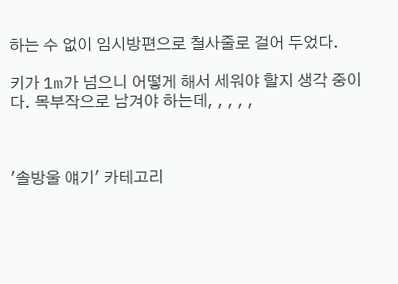하는 수 없이 임시방편으로 철사줄로 걸어 두었다.

키가 1m가 넘으니 어떻게 해서 세워야 할지 생각 중이다. 목부작으로 남겨야 하는데, , , , ,



'솔방울 얘기' 카테고리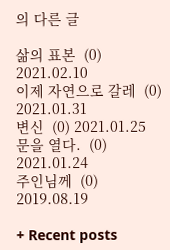의 다른 글

삶의 표본  (0) 2021.02.10
이제 자연으로 갈레  (0) 2021.01.31
변신  (0) 2021.01.25
문을 열다.  (0) 2021.01.24
주인님께  (0) 2019.08.19

+ Recent posts